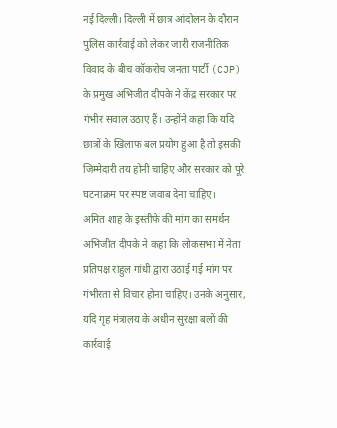नई दिल्ली। दिल्ली में छात्र आंदोलन के दौरान पुलिस कार्रवाई को लेकर जारी राजनीतिक विवाद के बीच कॉकरोच जनता पार्टी (CJP) के प्रमुख अभिजीत दीपके ने केंद्र सरकार पर गंभीर सवाल उठाए हैं। उन्होंने कहा कि यदि छात्रों के खिलाफ बल प्रयोग हुआ है तो इसकी जिम्मेदारी तय होनी चाहिए और सरकार को पूरे घटनाक्रम पर स्पष्ट जवाब देना चाहिए।
अमित शाह के इस्तीफे की मांग का समर्थन
अभिजीत दीपके ने कहा कि लोकसभा में नेता प्रतिपक्ष राहुल गांधी द्वारा उठाई गई मांग पर गंभीरता से विचार होना चाहिए। उनके अनुसार, यदि गृह मंत्रालय के अधीन सुरक्षा बलों की कार्रवाई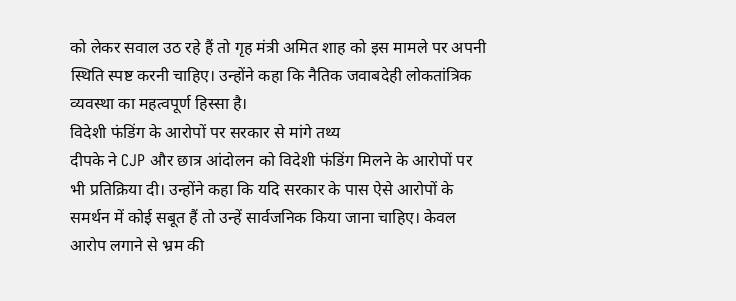को लेकर सवाल उठ रहे हैं तो गृह मंत्री अमित शाह को इस मामले पर अपनी स्थिति स्पष्ट करनी चाहिए। उन्होंने कहा कि नैतिक जवाबदेही लोकतांत्रिक व्यवस्था का महत्वपूर्ण हिस्सा है।
विदेशी फंडिंग के आरोपों पर सरकार से मांगे तथ्य
दीपके ने CJP और छात्र आंदोलन को विदेशी फंडिंग मिलने के आरोपों पर भी प्रतिक्रिया दी। उन्होंने कहा कि यदि सरकार के पास ऐसे आरोपों के समर्थन में कोई सबूत हैं तो उन्हें सार्वजनिक किया जाना चाहिए। केवल आरोप लगाने से भ्रम की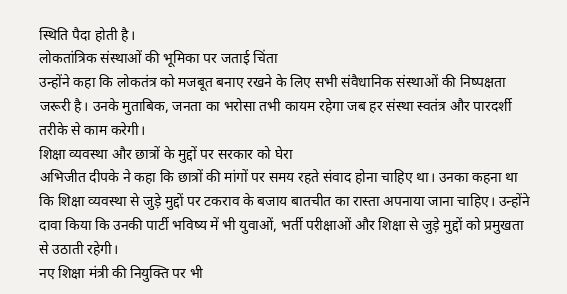स्थिति पैदा होती है।
लोकतांत्रिक संस्थाओं की भूमिका पर जताई चिंता
उन्होंने कहा कि लोकतंत्र को मजबूत बनाए रखने के लिए सभी संवैधानिक संस्थाओं की निष्पक्षता जरूरी है। उनके मुताबिक, जनता का भरोसा तभी कायम रहेगा जब हर संस्था स्वतंत्र और पारदर्शी तरीके से काम करेगी।
शिक्षा व्यवस्था और छात्रों के मुद्दों पर सरकार को घेरा
अभिजीत दीपके ने कहा कि छात्रों की मांगों पर समय रहते संवाद होना चाहिए था। उनका कहना था कि शिक्षा व्यवस्था से जुड़े मुद्दों पर टकराव के बजाय बातचीत का रास्ता अपनाया जाना चाहिए। उन्होंने दावा किया कि उनकी पार्टी भविष्य में भी युवाओं, भर्ती परीक्षाओं और शिक्षा से जुड़े मुद्दों को प्रमुखता से उठाती रहेगी।
नए शिक्षा मंत्री की नियुक्ति पर भी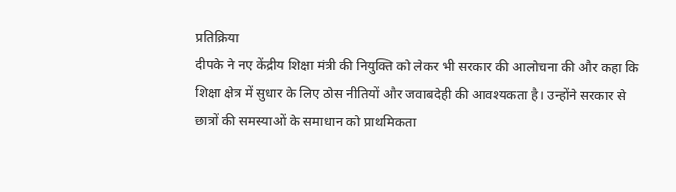प्रतिक्रिया
दीपके ने नए केंद्रीय शिक्षा मंत्री की नियुक्ति को लेकर भी सरकार की आलोचना की और कहा कि शिक्षा क्षेत्र में सुधार के लिए ठोस नीतियों और जवाबदेही की आवश्यकता है। उन्होंने सरकार से छात्रों की समस्याओं के समाधान को प्राथमिकता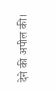देने की अपील की।